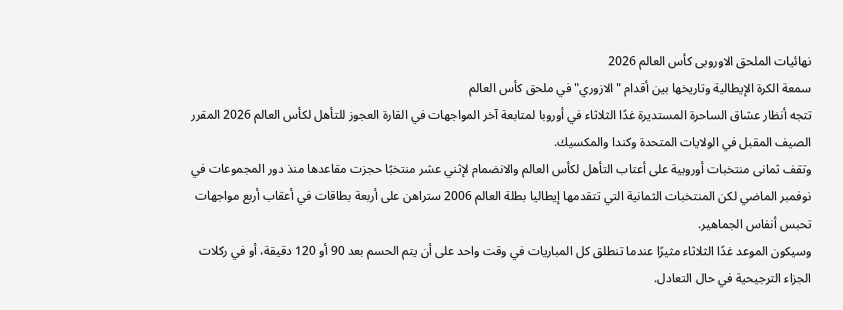نهائيات الملحق الاوروبى كأس العالم 2026
سمعة الكرة الإيطالية وتاريخها بين أقدام "الازوري" في ملحق كأس العالم
تتجه أنظار عشاق الساحرة المستديرة غدًا الثلاثاء في أوروبا لمتابعة آخر المواجهات في القارة العجوز للتأهل لكأس العالم 2026 المقرر الصيف المقبل في الولايات المتحدة وكندا والمكسيك.
وتقف ثمانى منتخبات أوروبية على أعتاب التأهل لكأس العالم والانضمام لإثني عشر منتخبًا حجزت مقاعدها منذ دور المجموعات في نوفمبر الماضي لكن المنتخبات الثمانية التي تتقدمها إيطاليا بطلة العالم 2006 ستراهن على أربعة بطاقات في أعقاب أربع مواجهات تحبس أنفاس الجماهير.
وسيكون الموعد غدًا الثلاثاء مثيرًا عندما تنطلق كل المباريات في وقت واحد على أن يتم الحسم بعد 90 أو 120 دقيقة، أو في ركلات الجزاء الترجيحية في حال التعادل.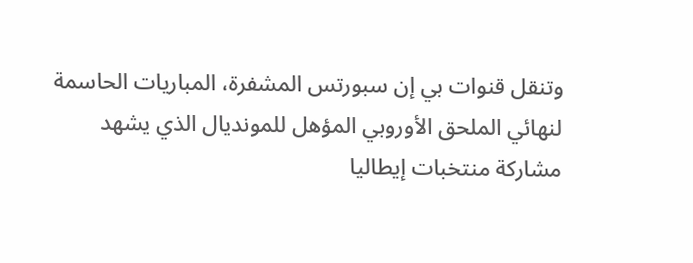وتنقل قنوات بي إن سبورتس المشفرة، المباريات الحاسمة لنهائي الملحق الأوروبي المؤهل للمونديال الذي يشهد مشاركة منتخبات إيطاليا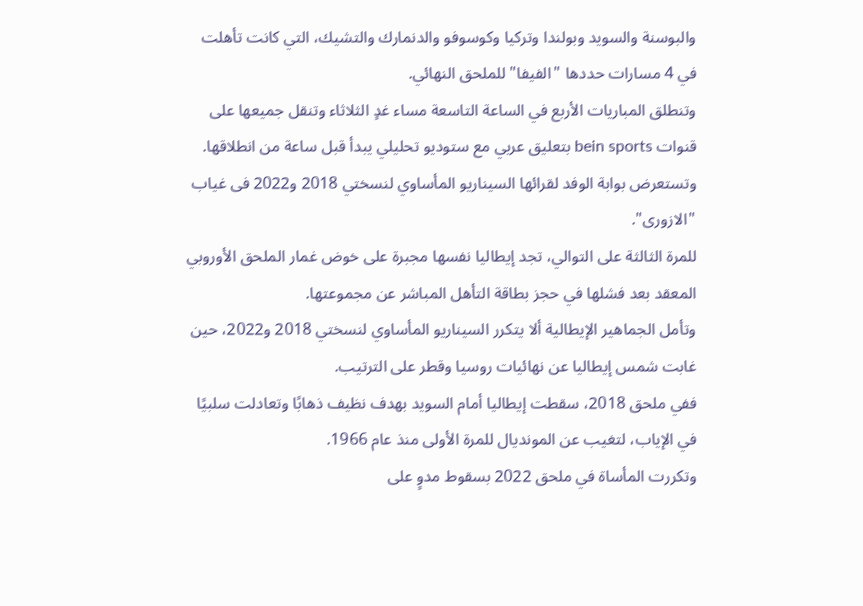والبوسنة والسويد وبولندا وتركيا وكوسوفو والدنمارك والتشيك، التي كانت تأهلت في 4 مسارات حددها "الفيفا" للملحق النهائي.
وتنطلق المباريات الأربع في الساعة التاسعة مساء غدٍ الثلاثاء وتنقل جميعها على قنوات bein sports بتعليق عربي مع ستوديو تحليلي يبدأ قبل ساعة من انطلاقها.
وتستعرض بوابة الوفد لقرائها السيناريو المأساوي لنسختي 2018 و2022 فى غياب "الازورى".
للمرة الثالثة على التوالي، تجد إيطاليا نفسها مجبرة على خوض غمار الملحق الأوروبي المعقد بعد فشلها في حجز بطاقة التأهل المباشر عن مجموعتها.
وتأمل الجماهير الإيطالية ألا يتكرر السيناريو المأساوي لنسختي 2018 و2022، حين غابت شمس إيطاليا عن نهائيات روسيا وقطر على الترتيب.
ففي ملحق 2018، سقطت إيطاليا أمام السويد بهدف نظيف ذهابًا وتعادلت سلبيًا في الإياب، لتغيب عن المونديال للمرة الأولى منذ عام 1966.
وتكررت المأساة في ملحق 2022 بسقوط مدوٍ على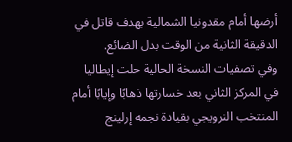أرضها أمام مقدونيا الشمالية بهدف قاتل في الدقيقة الثانية من الوقت بدل الضائع.
وفي تصفيات النسخة الحالية حلت إيطاليا في المركز الثاني بعد خسارتها ذهابًا وإيابًا أمام المنتخب النرويجي بقيادة نجمه إرلينج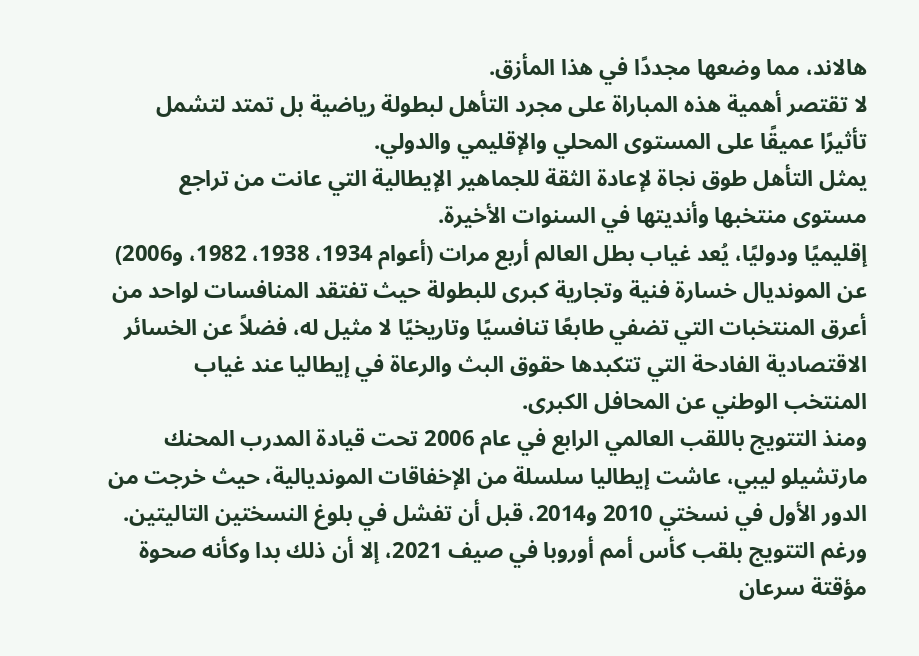هالاند، مما وضعها مجددًا في هذا المأزق.
لا تقتصر أهمية هذه المباراة على مجرد التأهل لبطولة رياضية بل تمتد لتشمل تأثيرًا عميقًا على المستوى المحلي والإقليمي والدولي.
يمثل التأهل طوق نجاة لإعادة الثقة للجماهير الإيطالية التي عانت من تراجع مستوى منتخبها وأنديتها في السنوات الأخيرة.
إقليميًا ودوليًا، يُعد غياب بطل العالم أربع مرات (أعوام 1934، 1938، 1982، و2006) عن المونديال خسارة فنية وتجارية كبرى للبطولة حيث تفتقد المنافسات لواحد من أعرق المنتخبات التي تضفي طابعًا تنافسيًا وتاريخيًا لا مثيل له، فضلاً عن الخسائر الاقتصادية الفادحة التي تتكبدها حقوق البث والرعاة في إيطاليا عند غياب المنتخب الوطني عن المحافل الكبرى.
ومنذ التتويج باللقب العالمي الرابع في عام 2006 تحت قيادة المدرب المحنك مارتشيلو ليبي، عاشت إيطاليا سلسلة من الإخفاقات المونديالية، حيث خرجت من الدور الأول في نسختي 2010 و2014، قبل أن تفشل في بلوغ النسختين التاليتين.
ورغم التتويج بلقب كأس أمم أوروبا في صيف 2021، إلا أن ذلك بدا وكأنه صحوة مؤقتة سرعان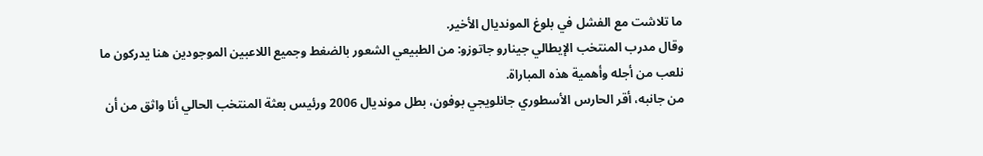ما تلاشت مع الفشل في بلوغ المونديال الأخير.
وقال مدرب المنتخب الإيطالي جينارو جاتوزو: من الطبيعي الشعور بالضغط وجميع اللاعبين الموجودين هنا يدركون ما نلعب من أجله وأهمية هذه المباراة.
من جانبه، أقر الحارس الأسطوري جانلويجي بوفون، بطل مونديال 2006 ورئيس بعثة المنتخب الحالي أنا واثق من أن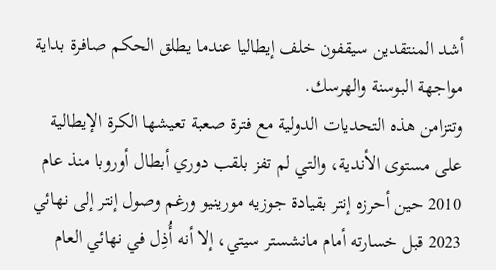أشد المنتقدين سيقفون خلف إيطاليا عندما يطلق الحكم صافرة بداية مواجهة البوسنة والهرسك.
وتتزامن هذه التحديات الدولية مع فترة صعبة تعيشها الكرة الإيطالية على مستوى الأندية، والتي لم تفز بلقب دوري أبطال أوروبا منذ عام 2010 حين أحرزه إنتر بقيادة جوزيه مورينيو ورغم وصول إنتر إلى نهائي 2023 قبل خسارته أمام مانشستر سيتي، إلا أنه أُذِل في نهائي العام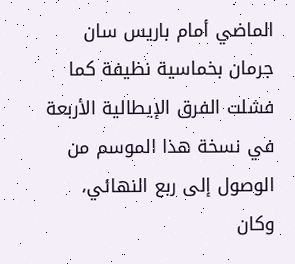الماضي أمام باريس سان جرمان بخماسية نظيفة كما فشلت الفرق الإيطالية الأربعة في نسخة هذا الموسم من الوصول إلى ربع النهائي، وكان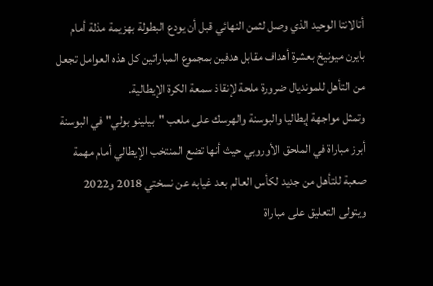أتالانتا الوحيد الذي وصل لثمن النهائي قبل أن يودع البطولة بهزيمة مذلة أمام بايرن ميونيخ بعشرة أهداف مقابل هدفين بمجموع المباراتين كل هذه العوامل تجعل من التأهل للمونديال ضرورة ملحة لإنقاذ سمعة الكرة الإيطالية.
وتمثل مواجهة إيطاليا والبوسنة والهرسك على ملعب "بيلينو بولي" في البوسنة أبرز مباراة في الملحق الأوروبي حيث أنها تضع المنتخب الإيطالي أمام مهمة صعبة للتأهل من جديد لكأس العالم بعد غيابه عن نسختي 2018 و2022
ويتولى التعليق على مباراة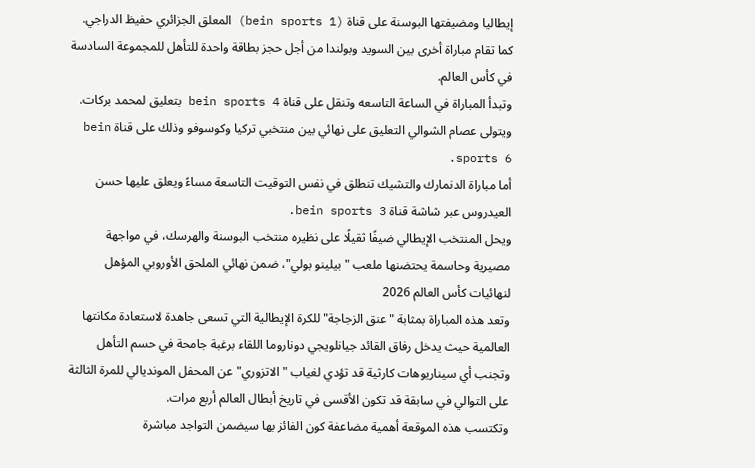إيطاليا ومضيفتها البوسنة على قناة (bein sports 1) المعلق الجزائري حفيظ الدراجي.
كما تقام مباراة أخرى بين السويد وبولندا من أجل حجز بطاقة واحدة للتأهل للمجموعة السادسة في كأس العالم.
وتبدأ المباراة في الساعة التاسعه وتنقل على قناة bein sports 4 بتعليق لمحمد بركات.
ويتولى عصام الشوالي التعليق على نهائي بين منتخبي تركيا وكوسوفو وذلك على قناة bein sports 6.
أما مباراة الدنمارك والتشيك تنطلق في نفس التوقيت التاسعة مساءً ويعلق عليها حسن العيدروس عبر شاشة قناة bein sports 3.
ويحل المنتخب الإيطالي ضيفًا ثقيلًا على نظيره منتخب البوسنة والهرسك، في مواجهة مصيرية وحاسمة يحتضنها ملعب "بيلينو بولي"، ضمن نهائي الملحق الأوروبي المؤهل لنهائيات كأس العالم 2026
وتعد هذه المباراة بمثابة "عنق الزجاجة" للكرة الإيطالية التي تسعى جاهدة لاستعادة مكانتها العالمية حيث يدخل رفاق القائد جيانلويجي دوناروما اللقاء برغبة جامحة في حسم التأهل وتجنب أي سيناريوهات كارثية قد تؤدي لغياب "الاتزوري" عن المحفل المونديالي للمرة الثالثة على التوالي في سابقة قد تكون الأقسى في تاريخ أبطال العالم أربع مرات.
وتكتسب هذه الموقعة أهمية مضاعفة كون الفائز بها سيضمن التواجد مباشرة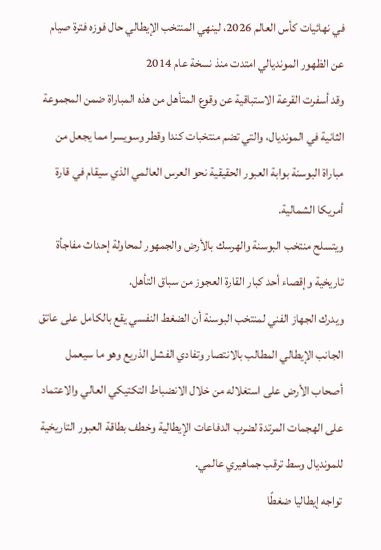في نهائيات كأس العالم 2026، لينهي المنتخب الإيطالي حال فوزه فترة صيام عن الظهور المونديالي امتدت منذ نسخة عام 2014
وقد أسفرت القرعة الاستباقية عن وقوع المتأهل من هذه المباراة ضمن المجموعة الثانية في المونديال، والتي تضم منتخبات كندا وقطر وسويسرا مما يجعل من مباراة البوسنة بوابة العبور الحقيقية نحو العرس العالمي الذي سيقام في قارة أمريكا الشمالية.
ويتسلح منتخب البوسنة والهرسك بالأرض والجمهور لمحاولة إحداث مفاجأة تاريخية وإقصاء أحد كبار القارة العجوز من سباق التأهل.
ويدرك الجهاز الفني لمنتخب البوسنة أن الضغط النفسي يقع بالكامل على عاتق الجانب الإيطالي المطالب بالانتصار وتفادي الفشل الذريع وهو ما سيعمل أصحاب الأرض على استغلاله من خلال الانضباط التكتيكي العالي والاعتماد على الهجمات المرتدة لضرب الدفاعات الإيطالية وخطف بطاقة العبور التاريخية للمونديال وسط ترقب جماهيري عالمي.
تواجه إيطاليا ضغطًا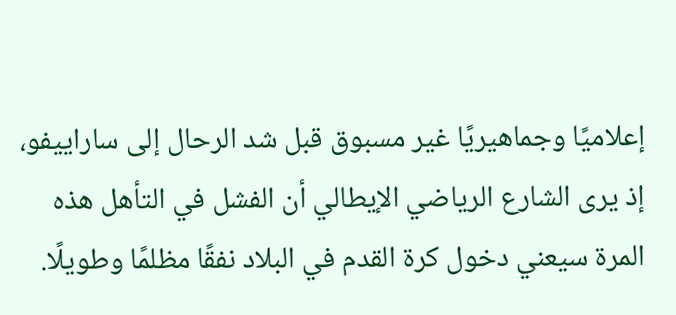إعلاميًا وجماهيريًا غير مسبوق قبل شد الرحال إلى ساراييفو، إذ يرى الشارع الرياضي الإيطالي أن الفشل في التأهل هذه المرة سيعني دخول كرة القدم في البلاد نفقًا مظلمًا وطويلًا.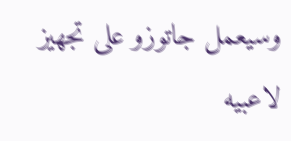وسيعمل جاتوزو على تجهيز لاعبيه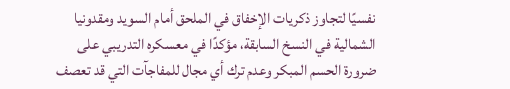نفسيًا لتجاوز ذكريات الإخفاق في الملحق أمام السويد ومقدونيا الشمالية في النسخ السابقة، مؤكدًا في معسكره التدريبي على ضرورة الحسم المبكر وعدم ترك أي مجال للمفاجآت التي قد تعصف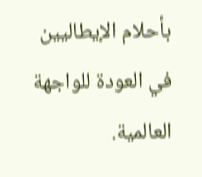بأحلام الإيطاليين في العودة للواجهة العالمية.